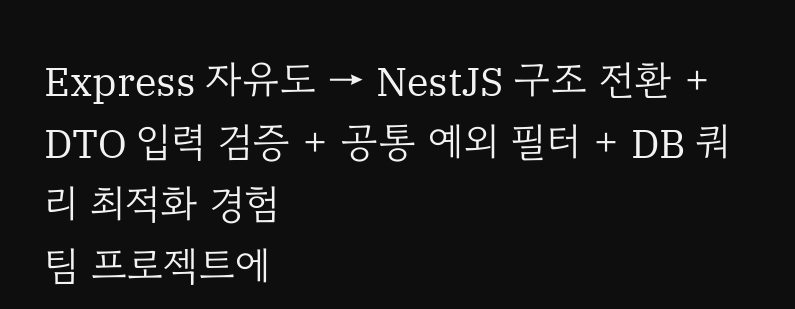Express 자유도 → NestJS 구조 전환 + DTO 입력 검증 + 공통 예외 필터 + DB 쿼리 최적화 경험
팀 프로젝트에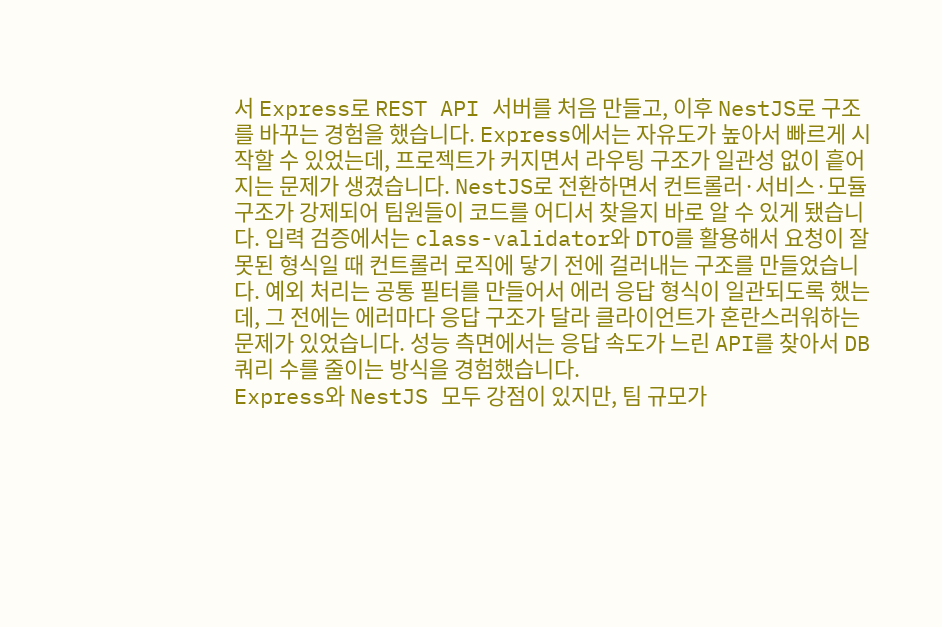서 Express로 REST API 서버를 처음 만들고, 이후 NestJS로 구조를 바꾸는 경험을 했습니다. Express에서는 자유도가 높아서 빠르게 시작할 수 있었는데, 프로젝트가 커지면서 라우팅 구조가 일관성 없이 흩어지는 문제가 생겼습니다. NestJS로 전환하면서 컨트롤러·서비스·모듈 구조가 강제되어 팀원들이 코드를 어디서 찾을지 바로 알 수 있게 됐습니다. 입력 검증에서는 class-validator와 DTO를 활용해서 요청이 잘못된 형식일 때 컨트롤러 로직에 닿기 전에 걸러내는 구조를 만들었습니다. 예외 처리는 공통 필터를 만들어서 에러 응답 형식이 일관되도록 했는데, 그 전에는 에러마다 응답 구조가 달라 클라이언트가 혼란스러워하는 문제가 있었습니다. 성능 측면에서는 응답 속도가 느린 API를 찾아서 DB 쿼리 수를 줄이는 방식을 경험했습니다.
Express와 NestJS 모두 강점이 있지만, 팀 규모가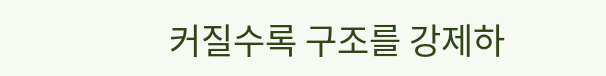커질수록 구조를 강제하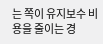는 쪽이 유지보수 비용을 줄이는 경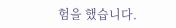험을 했습니다.